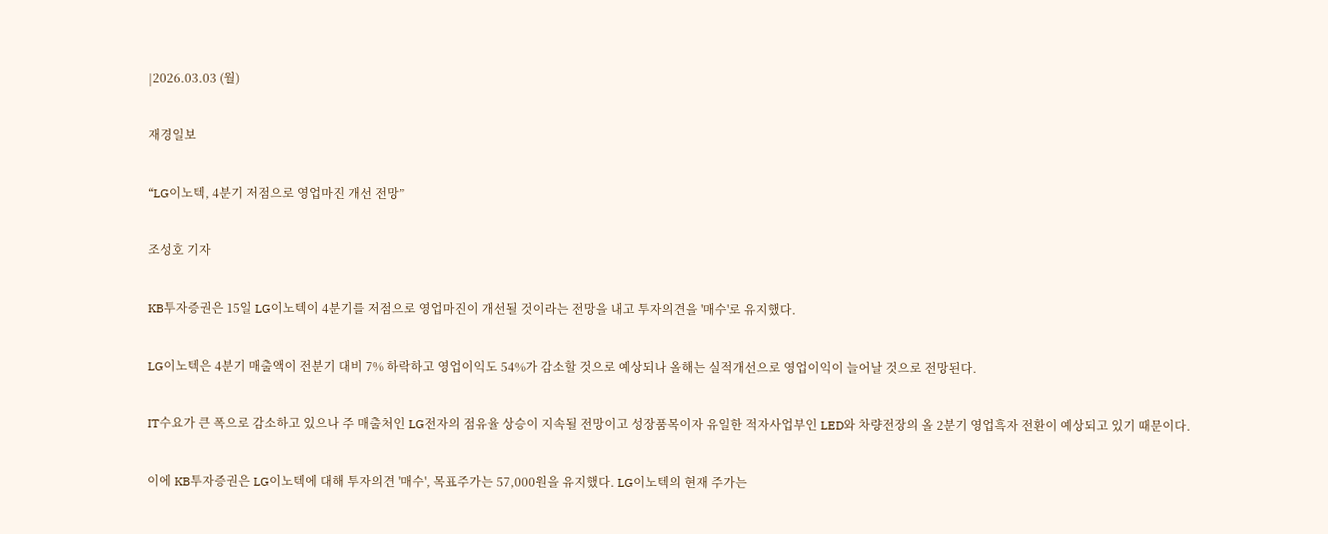|2026.03.03 (월)

재경일보

“LG이노텍, 4분기 저점으로 영업마진 개선 전망”

조성호 기자

KB투자증권은 15일 LG이노텍이 4분기를 저점으로 영업마진이 개선될 것이라는 전망을 내고 투자의견을 '매수'로 유지했다.

LG이노텍은 4분기 매출액이 전분기 대비 7% 하락하고 영업이익도 54%가 감소할 것으로 예상되나 올해는 실적개선으로 영업이익이 늘어날 것으로 전망된다.

IT수요가 큰 폭으로 감소하고 있으나 주 매출처인 LG전자의 점유율 상승이 지속될 전망이고 성장품목이자 유일한 적자사업부인 LED와 차량전장의 올 2분기 영업흑자 전환이 예상되고 있기 때문이다.

이에 KB투자증권은 LG이노텍에 대해 투자의견 '매수', 목표주가는 57,000원을 유지했다. LG이노텍의 현재 주가는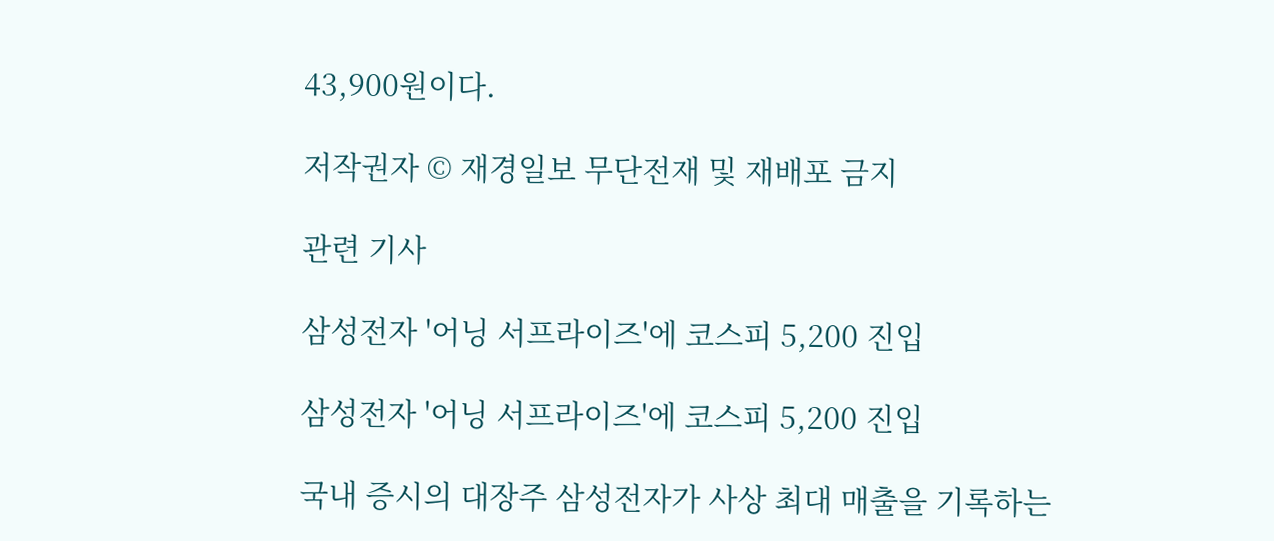43,900원이다.

저작권자 © 재경일보 무단전재 및 재배포 금지

관련 기사

삼성전자 '어닝 서프라이즈'에 코스피 5,200 진입

삼성전자 '어닝 서프라이즈'에 코스피 5,200 진입

국내 증시의 대장주 삼성전자가 사상 최대 매출을 기록하는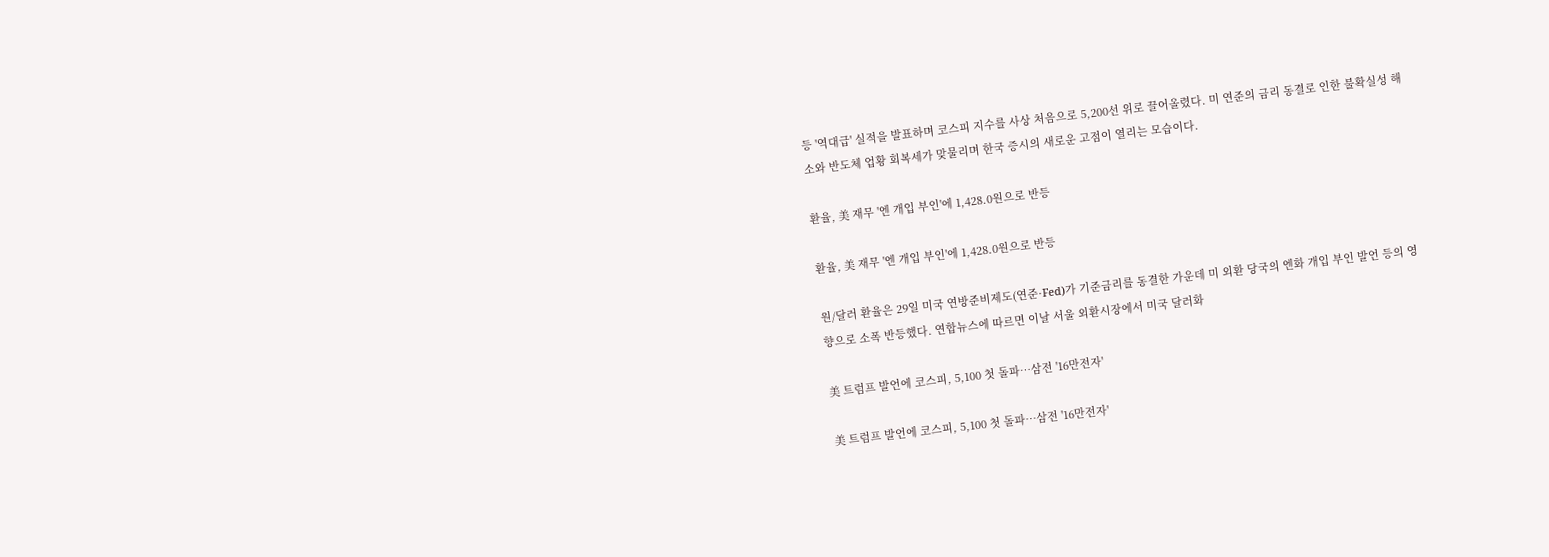등 '역대급' 실적을 발표하며 코스피 지수를 사상 처음으로 5,200선 위로 끌어올렸다. 미 연준의 금리 동결로 인한 불확실성 해소와 반도체 업황 회복세가 맞물리며 한국 증시의 새로운 고점이 열리는 모습이다.

환율, 美 재무 '엔 개입 부인'에 1,428.0원으로 반등

환율, 美 재무 '엔 개입 부인'에 1,428.0원으로 반등

원/달러 환율은 29일 미국 연방준비제도(연준·Fed)가 기준금리를 동결한 가운데 미 외환 당국의 엔화 개입 부인 발언 등의 영향으로 소폭 반등했다. 연합뉴스에 따르면 이날 서울 외환시장에서 미국 달러화

美 트럼프 발언에 코스피, 5,100 첫 돌파…삼전 '16만전자'

美 트럼프 발언에 코스피, 5,100 첫 돌파…삼전 '16만전자'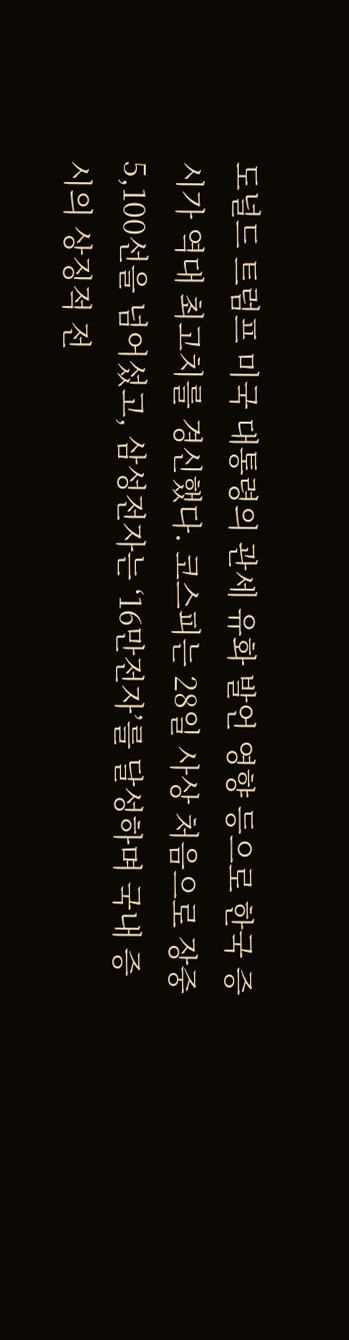도널드 트럼프 미국 대통령의 관세 유화 발언 영향 등으로 한국 증시가 역대 최고치를 경신했다. 코스피는 28일 사상 처음으로 장중 5,100선을 넘어섰고, 삼성전자는 ‘16만전자’를 달성하며 국내 증시의 상징적 전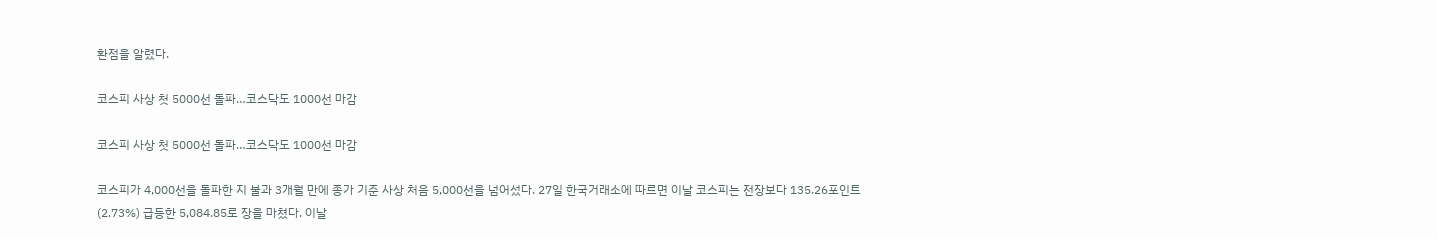환점을 알렸다.

코스피 사상 첫 5000선 돌파…코스닥도 1000선 마감

코스피 사상 첫 5000선 돌파…코스닥도 1000선 마감

코스피가 4,000선을 돌파한 지 불과 3개월 만에 종가 기준 사상 처음 5,000선을 넘어섰다. 27일 한국거래소에 따르면 이날 코스피는 전장보다 135.26포인트(2.73%) 급등한 5,084.85로 장을 마쳤다. 이날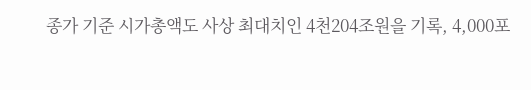종가 기준 시가총액도 사상 최대치인 4천204조원을 기록, 4,000포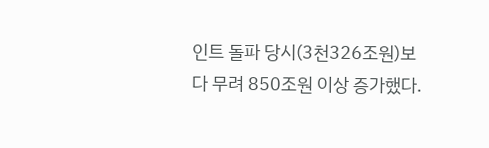인트 돌파 당시(3천326조원)보다 무려 850조원 이상 증가했다.